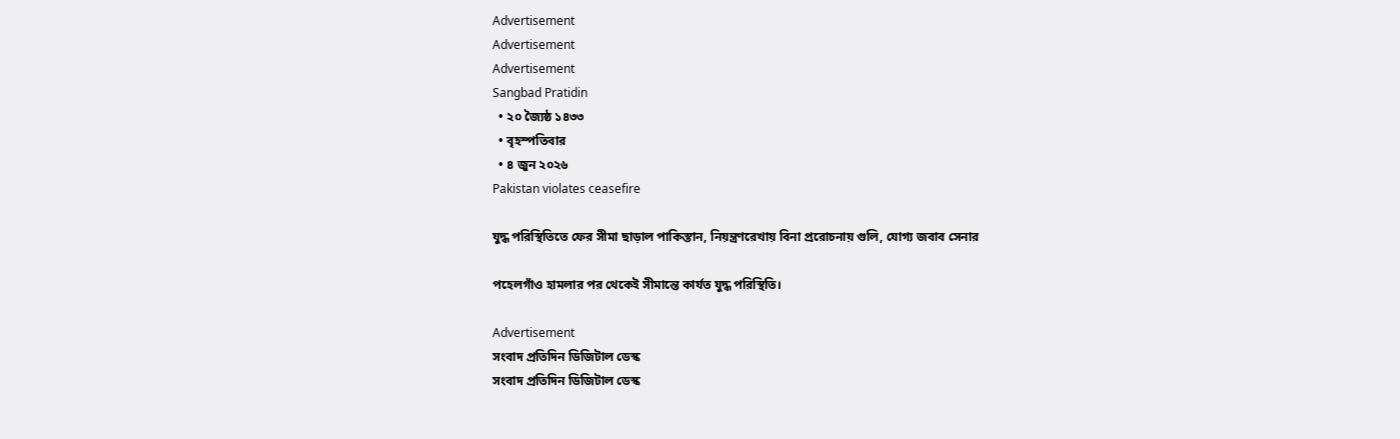Advertisement
Advertisement
Advertisement
Sangbad Pratidin
  • ২০ জ্যৈষ্ঠ ১৪৩৩
  • বৃহস্পতিবার
  • ৪ জুন ২০২৬
Pakistan violates ceasefire

যুদ্ধ পরিস্থিতিতে ফের সীমা ছাড়াল পাকিস্তান, নিয়ন্ত্রণরেখায় বিনা প্ররোচনায় গুলি, যোগ্য জবাব সেনার

পহেলগাঁও হামলার পর থেকেই সীমান্তে কার্যত যুদ্ধ পরিস্থিতি।

Advertisement
সংবাদ প্রতিদিন ডিজিটাল ডেস্ক
সংবাদ প্রতিদিন ডিজিটাল ডেস্ক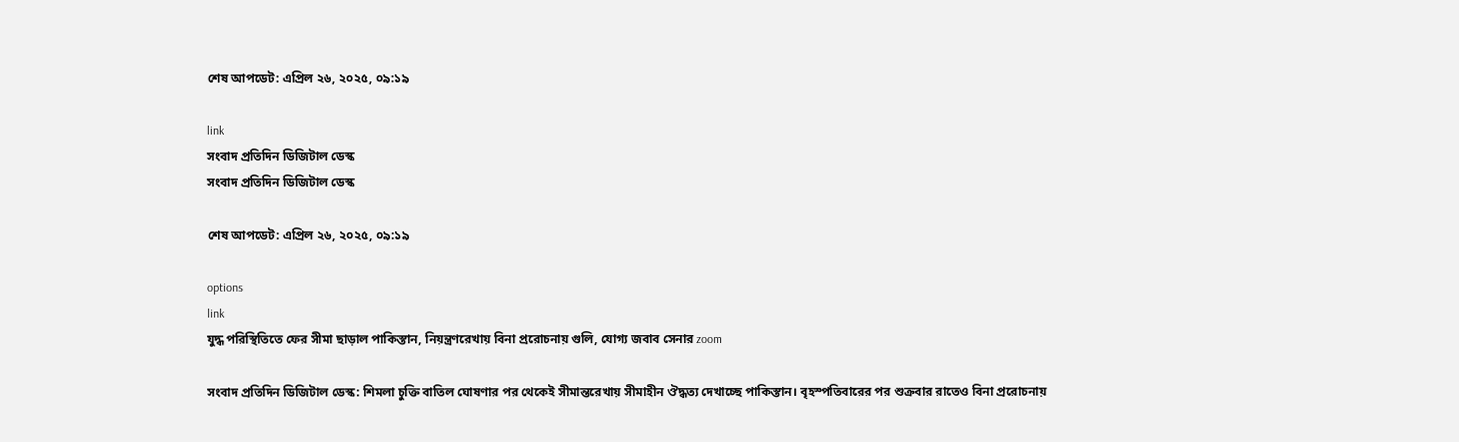শেষ আপডেট: এপ্রিল ২৬, ২০২৫, ০৯:১৯

link
সংবাদ প্রতিদিন ডিজিটাল ডেস্ক
সংবাদ প্রতিদিন ডিজিটাল ডেস্ক

শেষ আপডেট: এপ্রিল ২৬, ২০২৫, ০৯:১৯

options
link
যুদ্ধ পরিস্থিতিতে ফের সীমা ছাড়াল পাকিস্তান, নিয়ন্ত্রণরেখায় বিনা প্ররোচনায় গুলি, যোগ্য জবাব সেনার zoom

সংবাদ প্রতিদিন ডিজিটাল ডেস্ক: শিমলা চুক্তি বাতিল ঘোষণার পর থেকেই সীমান্তরেখায় সীমাহীন ঔদ্ধত্য দেখাচ্ছে পাকিস্তান। বৃহস্পতিবারের পর শুক্রবার রাতেও বিনা প্ররোচনায়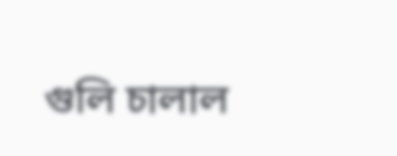গুলি চালাল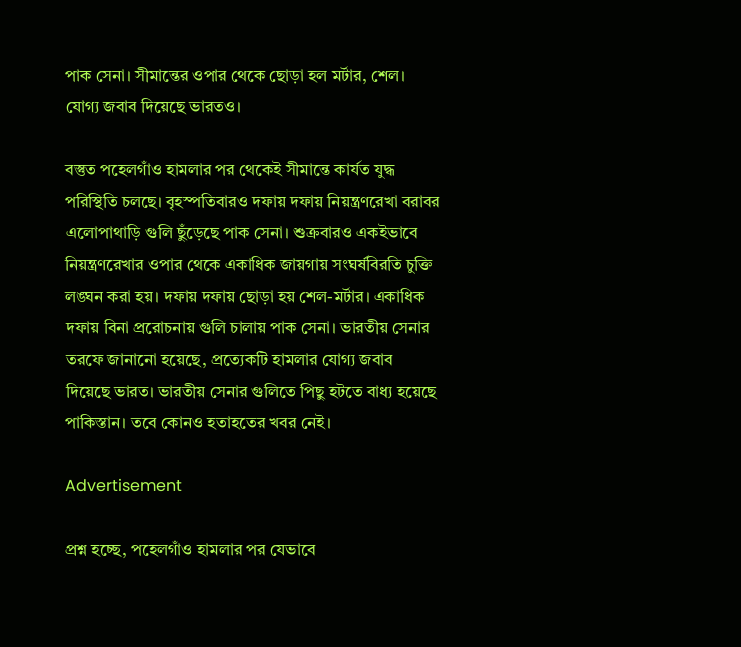পাক সেনা। সীমান্তের ওপার থেকে ছোড়া হল মর্টার, শেল। যোগ্য জবাব দিয়েছে ভারতও।

বস্তুত পহেলগাঁও হামলার পর থেকেই সীমান্তে কার্যত যুদ্ধ পরিস্থিতি চলছে। বৃহস্পতিবারও দফায় দফায় নিয়ন্ত্রণরেখা বরাবর এলোপাথাড়ি গুলি ছুঁড়েছে পাক সেনা। শুক্রবারও একইভাবে নিয়ন্ত্রণরেখার ওপার থেকে একাধিক জায়গায় সংঘর্ষবিরতি চুক্তি লঙ্ঘন করা হয়। দফায় দফায় ছোড়া হয় শেল-মর্টার। একাধিক দফায় বিনা প্ররোচনায় গুলি চালায় পাক সেনা। ভারতীয় সেনার তরফে জানানো হয়েছে, প্রত্যেকটি হামলার যোগ্য জবাব দিয়েছে ভারত। ভারতীয় সেনার গুলিতে পিছু হটতে বাধ্য হয়েছে পাকিস্তান। তবে কোনও হতাহতের খবর নেই।

Advertisement

প্রশ্ন হচ্ছে, পহেলগাঁও হামলার পর যেভাবে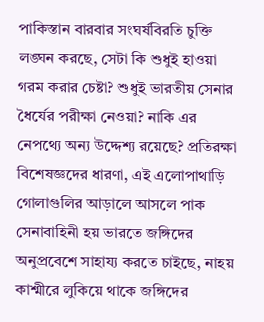পাকিস্তান বারবার সংঘর্ষবিরতি চুক্তি লঙ্ঘন করছে, সেটা কি শুধুই হাওয়া গরম করার চেষ্টা? শুধুই ভারতীয় সেনার ধৈর্যের পরীক্ষা নেওয়া? নাকি এর নেপথ্যে অন্য উদ্দেশ্য রয়েছে? প্রতিরক্ষা বিশেষজ্ঞদের ধারণা, এই এলোপাথাড়ি গোলাগুলির আড়ালে আসলে পাক সেনাবাহিনী হয় ভারতে জঙ্গিদের অনুপ্রবেশে সাহায্য করতে চাইছে, নাহয় কাশ্মীরে লুকিয়ে থাকে জঙ্গিদের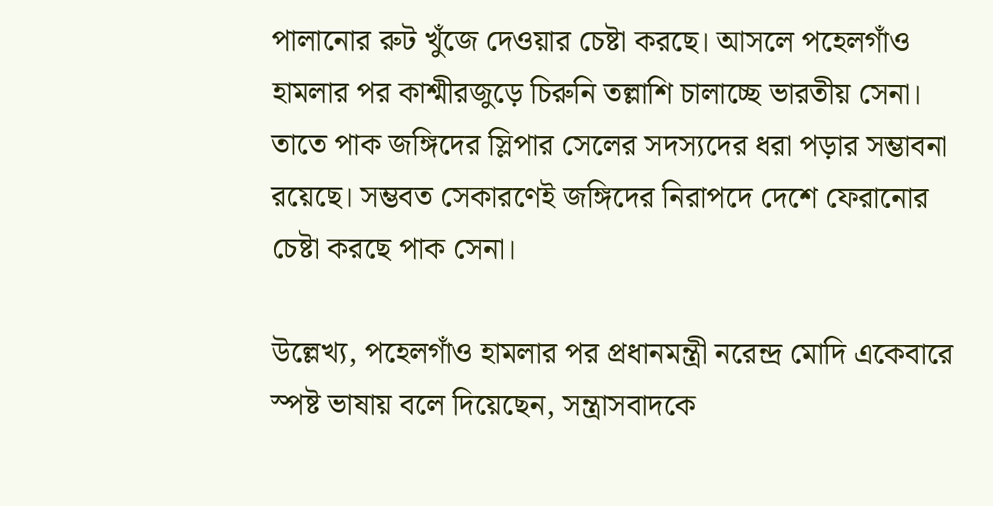পালানোর রুট খুঁজে দেওয়ার চেষ্টা করছে। আসলে পহেলগাঁও হামলার পর কাশ্মীরজুড়ে চিরুনি তল্লাশি চালাচ্ছে ভারতীয় সেনা। তাতে পাক জঙ্গিদের স্লিপার সেলের সদস্যদের ধরা পড়ার সম্ভাবনা রয়েছে। সম্ভবত সেকারণেই জঙ্গিদের নিরাপদে দেশে ফেরানোর চেষ্টা করছে পাক সেনা।

উল্লেখ্য, পহেলগাঁও হামলার পর প্রধানমন্ত্রী নরেন্দ্র মোদি একেবারে স্পষ্ট ভাষায় বলে দিয়েছেন, সন্ত্রাসবাদকে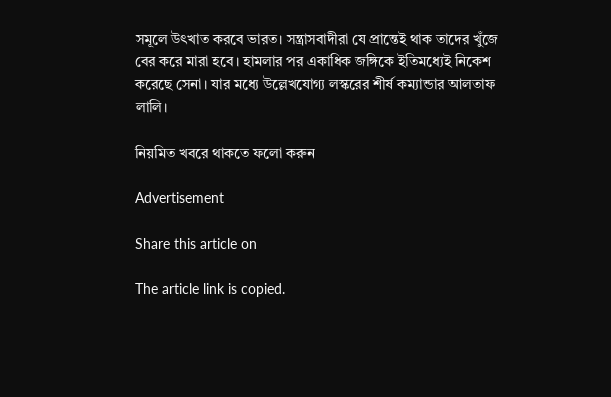সমূলে উৎখাত করবে ভারত। সন্ত্রাসবাদীরা যে প্রান্তেই থাক তাদের খুঁজে বের করে মারা হবে। হামলার পর একাধিক জঙ্গিকে ইতিমধ্যেই নিকেশ করেছে সেনা। যার মধ্যে উল্লেখযোগ্য লস্করের শীর্ষ কম্যান্ডার আলতাফ লালি।

নিয়মিত খবরে থাকতে ফলো করুন

Advertisement

Share this article on

The article link is copied.